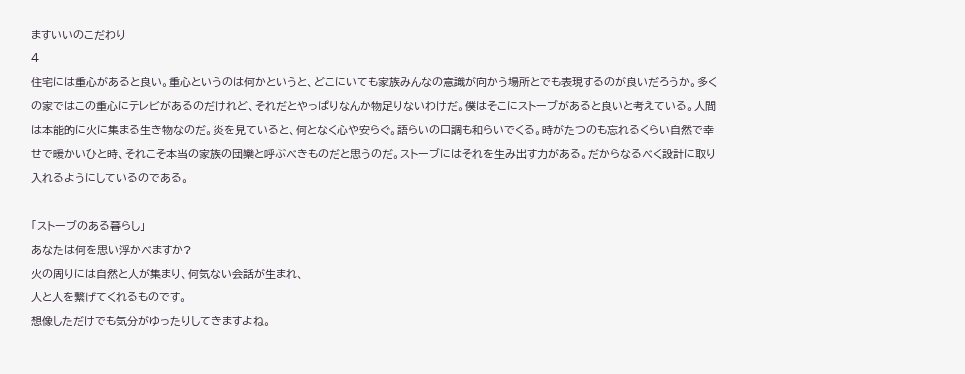ますいいのこだわり
4
住宅には重心があると良い。重心というのは何かというと、どこにいても家族みんなの意識が向かう場所とでも表現するのが良いだろうか。多くの家ではこの重心にテレビがあるのだけれど、それだとやっぱりなんか物足りないわけだ。僕はそこにストーブがあると良いと考えている。人間は本能的に火に集まる生き物なのだ。炎を見ていると、何となく心や安らぐ。語らいの口調も和らいでくる。時がたつのも忘れるくらい自然で幸せで暖かいひと時、それこそ本当の家族の団欒と呼ぶべきものだと思うのだ。ストーブにはそれを生み出す力がある。だからなるべく設計に取り入れるようにしているのである。

「ストーブのある暮らし」
あなたは何を思い浮かべますか?
火の周りには自然と人が集まり、何気ない会話が生まれ、
人と人を繋げてくれるものです。
想像しただけでも気分がゆったりしてきますよね。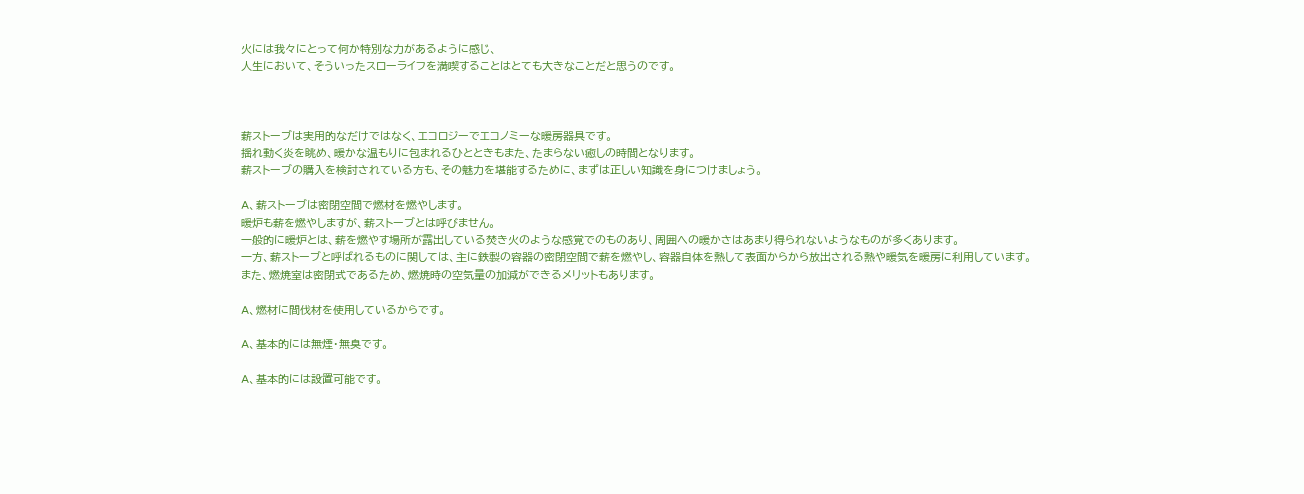火には我々にとって何か特別な力があるように感じ、
人生において、そういったスローライフを満喫することはとても大きなことだと思うのです。



薪ストーブは実用的なだけではなく、エコロジーでエコノミーな暖房器具です。
揺れ動く炎を眺め、暖かな温もりに包まれるひとときもまた、たまらない癒しの時間となります。
薪ストーブの購入を検討されている方も、その魅力を堪能するために、まずは正しい知識を身につけましょう。

A、薪ストーブは密閉空間で燃材を燃やします。
暖炉も薪を燃やしますが、薪ストーブとは呼びません。
一般的に暖炉とは、薪を燃やす場所が露出している焚き火のような感覚でのものあり、周囲への暖かさはあまり得られないようなものが多くあります。
一方、薪ストーブと呼ばれるものに関しては、主に鉄製の容器の密閉空間で薪を燃やし、容器自体を熱して表面からから放出される熱や暖気を暖房に利用しています。
また、燃焼室は密閉式であるため、燃焼時の空気量の加減ができるメリットもあります。

A、燃材に間伐材を使用しているからです。

A、基本的には無煙・無臭です。

A、基本的には設置可能です。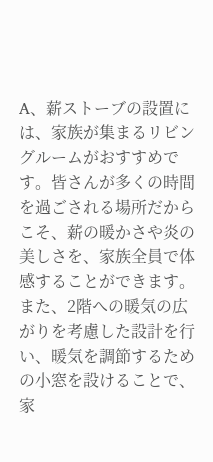A、薪ストーブの設置には、家族が集まるリビングルームがおすすめです。皆さんが多くの時間を過ごされる場所だからこそ、薪の暖かさや炎の美しさを、家族全員で体感することができます。
また、2階への暖気の広がりを考慮した設計を行い、暖気を調節するための小窓を設けることで、家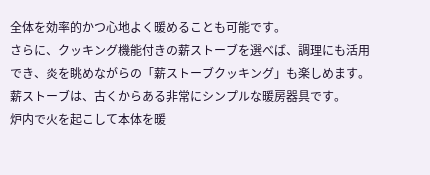全体を効率的かつ心地よく暖めることも可能です。
さらに、クッキング機能付きの薪ストーブを選べば、調理にも活用でき、炎を眺めながらの「薪ストーブクッキング」も楽しめます。
薪ストーブは、古くからある非常にシンプルな暖房器具です。
炉内で火を起こして本体を暖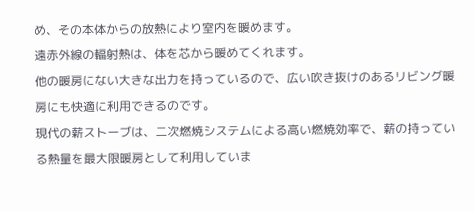め、その本体からの放熱により室内を暖めます。
遠赤外線の輻射熱は、体を芯から暖めてくれます。
他の暖房にない大きな出力を持っているので、広い吹き抜けのあるリビング暖房にも快適に利用できるのです。
現代の薪ストーブは、二次燃焼システムによる高い燃焼効率で、薪の持っている熱量を最大限暖房として利用していま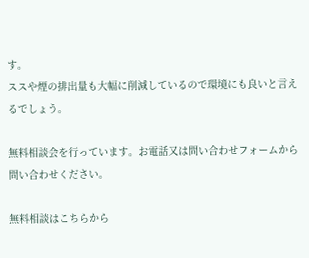す。
ススや煙の排出量も大幅に削減しているので環境にも良いと言えるでしょう。

無料相談会を行っています。お電話又は問い合わせフォームから問い合わせください。

無料相談はこちらから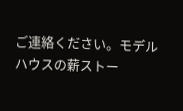ご連絡ください。モデルハウスの薪ストー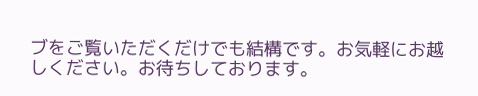ブをご覧いただくだけでも結構です。お気軽にお越しください。お待ちしております。